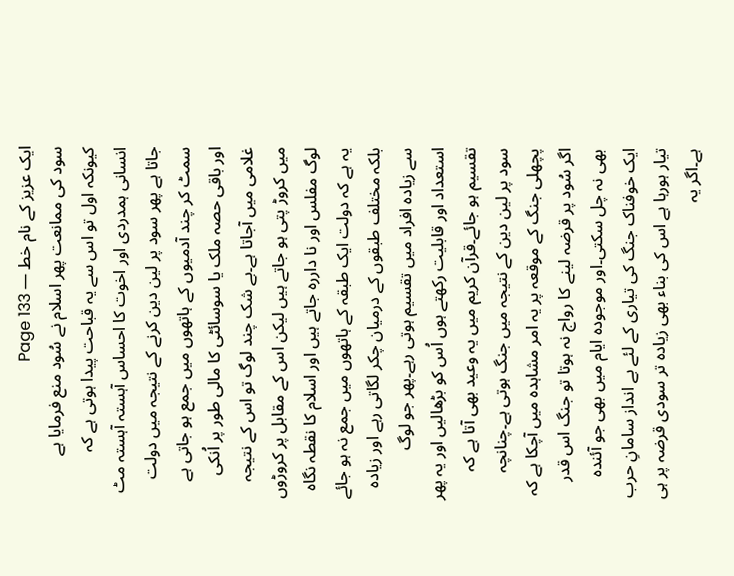ایک عزیز کے نام خط — Page 133
سود کی ممانعت پھر اسلام نے سُود منع فرمایا ہے کیونکہ اول تو اس سے یہ قباحت پیدا ہوتی ہے کہ انسانی ہمدردی اور اخوت کا احساس آہستہ آہستہ مٹ جاتا ہے پھر سود پر لین دین کرنے کے نتیجہ میں دولت سمٹ کر چند آدمیوں کے ہاتھوں میں جمع ہو جاتی ہے اور باقی حصہ ملک یا سوسائٹی کا مالی طور پر اُنکی غلامی میں آجاتا ہے۔بے شک چند لوگ تو اس کے نتیجہ میں کروڑ پتی ہو جاتے ہیں لیکن اس کے مقابل پر کروڑوں لوگ مفلس اور نا داررہ جاتے ہیں اور اسلام کا نقطہ نگاہ یہ ہے کہ دولت ایک طبقہ کے ہاتھوں میں جمع نہ ہو جائے بلکہ مختلف طبقوں کے درمیان چکر لگاتی رہے اور زیادہ سے زیادہ افراد میں تقسیم ہوتی رہے۔پھر جو لوگ استعداد اور قابلیت رکھتے ہوں اُس کو بڑھالیں اور یہ پھر تقسیم ہو جائے۔قرآن کریم میں یہ وعید بھی آتا ہے کہ سود پر لین دین کے نتیجہ میں جنگ ہوتی ہے۔چنانچہ پچھلی جنگ کے موقعہ پر یہ امر مشاہدہ میں آچکا ہے کہ اگر سُود پر قرضہ لینے کا رواج نہ ہوتا تو جنگ اس قدر بھی نہ چل سکتی۔اور موجودہ ایام میں بھی جو آئندہ ایک خوفناک جنگ کی تیاری کے لئے بے انداز سامانِ حرب تیار ہورہا ہے اس کی بناء بھی زیادہ تر سودی قرضہ پر ہی ہے۔اگر یہ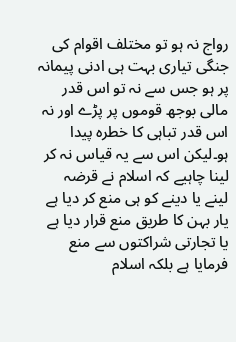رواج نہ ہو تو مختلف اقوام کی جنگی تیاری بہت ہی ادنی پیمانہ پر ہو جس سے نہ تو اس قدر مالی بوجھ قوموں پر پڑے اور نہ اس قدر تباہی کا خطرہ پیدا ہو۔لیکن اس سے یہ قیاس نہ کر لینا چاہیے کہ اسلام نے قرضہ لینے یا دینے کو ہی منع کر دیا ہے یار بہن کا طریق منع قرار دیا ہے یا تجارتی شراکتوں سے منع فرمایا ہے بلکہ اسلام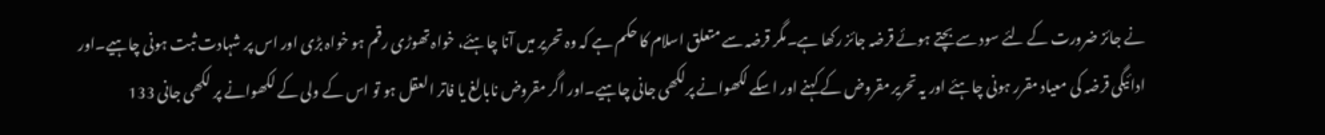نے جائز ضرورت کے لئے سود سے بچتے ہوئے قرضہ جائز رکھا ہے۔مگر قرضہ سے متعلق اسلام کا حکم ہے کہ وہ تحریر میں آنا چاہئے، خواہ تھوڑی رقم ہو خواہ بڑی اور اس پر شہادت ثبت ہونی چاہیے۔اور ادائیگی قرضہ کی معیاد مقرر ہونی چاہئے اور یہ تحریر مقروض کے کہنے اور اسکے لکھوانے پرلکھی جانی چاہیے۔اور اگر مقروض نابالغ یا فاتر العقل ہو تو اس کے ولی کے لکھوانے پر لکھی جانی 133